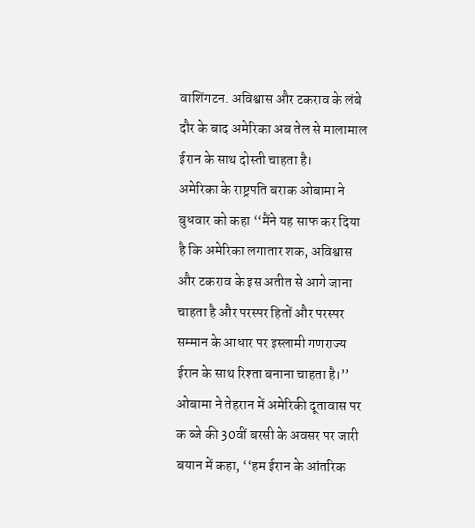वाशिंगटन. अविश्वास और टकराव के लंबे दौर के बाद अमेरिका अब तेल से मालामाल ईरान के साथ दोस्ती चाहता है।
अमेरिका के राष्ट्रपति बराक ओबामा ने बुधवार को कहा ‘‘मैंने यह साफ कर दिया है कि अमेरिका लगातार शक, अविश्वास और टकराव के इस अतीत से आगे जाना चाहता है और परस्पर हितों और परस्पर सम्मान के आधार पर इस्लामी गणराज्य ईरान के साथ रिश्ता बनाना चाहता है।’’ ओबामा ने तेहरान में अमेरिकी दूतावास पर क ब्जे की 30वीं बरसी के अवसर पर जारी बयान में कहा, ‘‘हम ईरान के आंतरिक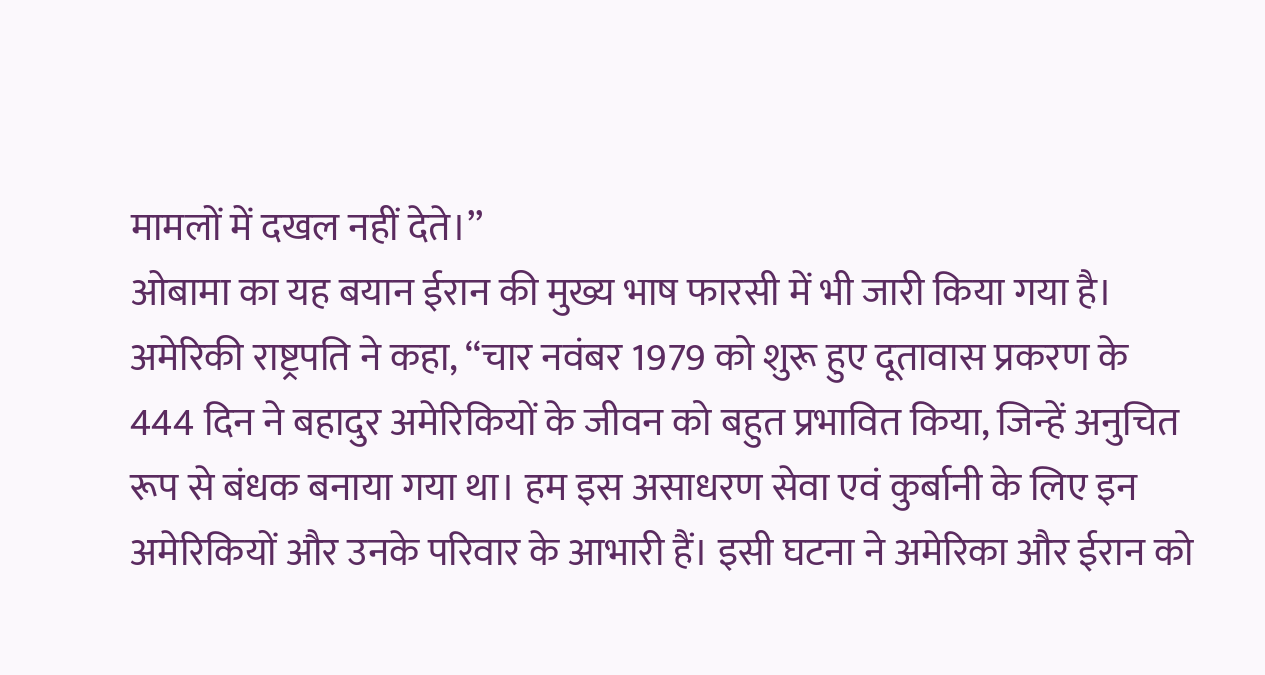मामलों में दखल नहीं देते।’’
ओबामा का यह बयान ईरान की मुख्य भाष फारसी में भी जारी किया गया है। अमेरिकी राष्ट्रपति ने कहा, ‘‘चार नवंबर 1979 को शुरू हुए दूतावास प्रकरण के 444 दिन ने बहादुर अमेरिकियों के जीवन को बहुत प्रभावित किया, जिन्हें अनुचित रूप से बंधक बनाया गया था। हम इस असाधरण सेवा एवं कुर्बानी के लिए इन अमेरिकियों और उनके परिवार के आभारी हैं। इसी घटना ने अमेरिका और ईरान को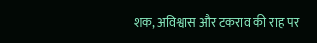शक, अविश्वास और टकराव की राह पर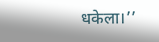धकेला।’’